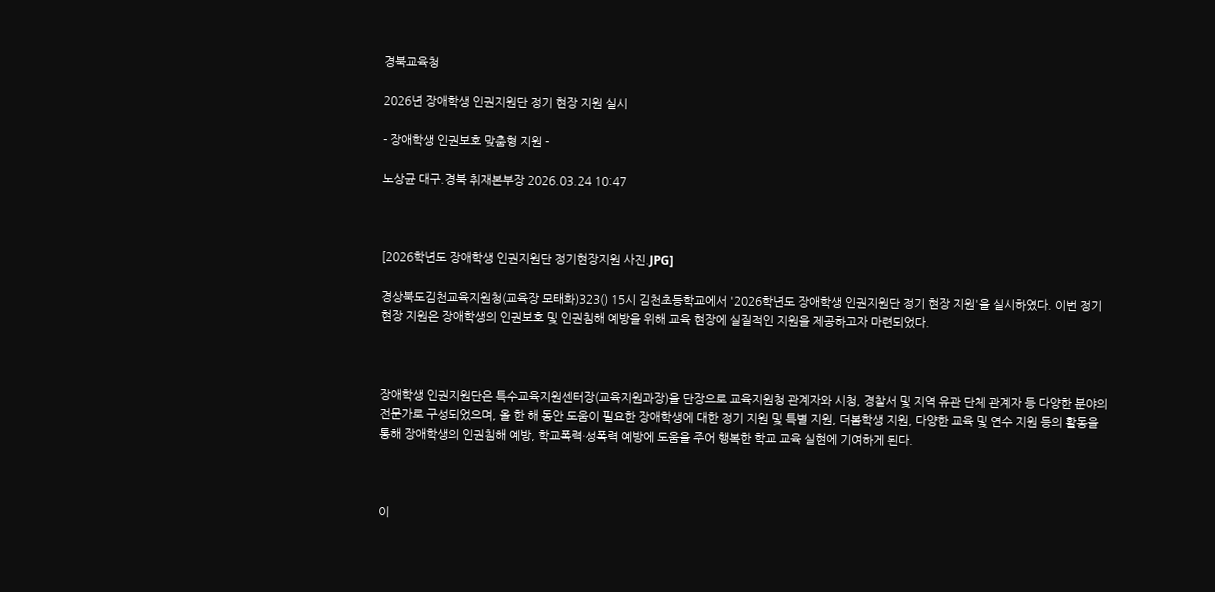경북교육청

2026년 장애학생 인권지원단 정기 현장 지원 실시

- 장애학생 인권보호 맞춤형 지원 -

노상균 대구.경북 취재본부장 2026.03.24 10:47



[2026학년도 장애학생 인권지원단 정기현장지원 사진.JPG]

경상북도김천교육지원청(교육장 모태화)323() 15시 김천초등학교에서 '2026학년도 장애학생 인권지원단 정기 현장 지원'을 실시하였다. 이번 정기 현장 지원은 장애학생의 인권보호 및 인권침해 예방을 위해 교육 현장에 실질적인 지원을 제공하고자 마련되었다.



장애학생 인권지원단은 특수교육지원센터장(교육지원과장)을 단장으로 교육지원청 관계자와 시청, 경찰서 및 지역 유관 단체 관계자 등 다양한 분야의 전문가로 구성되었으며, 올 한 해 동안 도움이 필요한 장애학생에 대한 정기 지원 및 특별 지원, 더봄학생 지원, 다양한 교육 및 연수 지원 등의 활동을 통해 장애학생의 인권침해 예방, 학교폭력·성폭력 예방에 도움을 주어 행복한 학교 교육 실현에 기여하게 된다.



이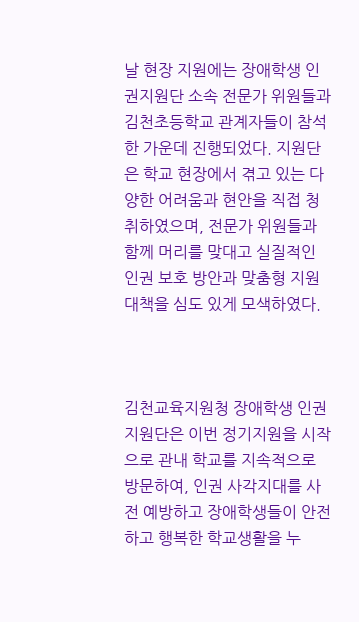날 현장 지원에는 장애학생 인권지원단 소속 전문가 위원들과 김천초등학교 관계자들이 참석한 가운데 진행되었다. 지원단은 학교 현장에서 겪고 있는 다양한 어려움과 현안을 직접 청취하였으며, 전문가 위원들과 함께 머리를 맞대고 실질적인 인권 보호 방안과 맞춤형 지원 대책을 심도 있게 모색하였다.



김천교육지원청 장애학생 인권지원단은 이번 정기지원을 시작으로 관내 학교를 지속적으로 방문하여, 인권 사각지대를 사전 예방하고 장애학생들이 안전하고 행복한 학교생활을 누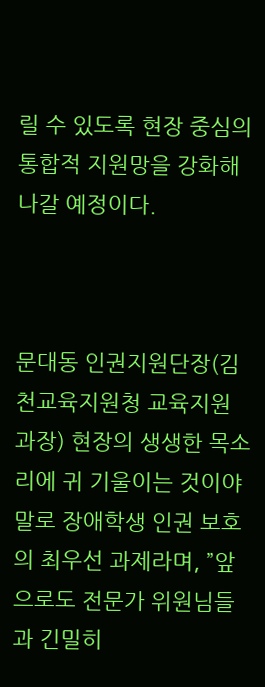릴 수 있도록 현장 중심의 통합적 지원망을 강화해 나갈 예정이다.



문대동 인권지원단장(김천교육지원청 교육지원과장) 현장의 생생한 목소리에 귀 기울이는 것이야말로 장애학생 인권 보호의 최우선 과제라며, ”앞으로도 전문가 위원님들과 긴밀히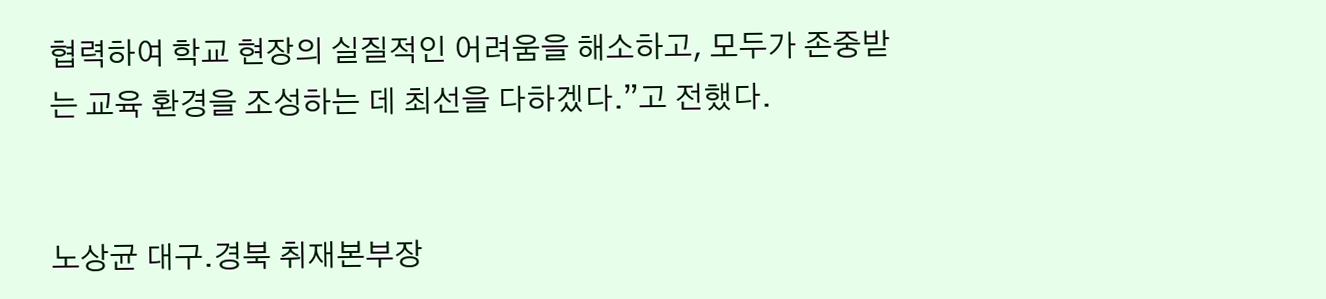협력하여 학교 현장의 실질적인 어려움을 해소하고, 모두가 존중받는 교육 환경을 조성하는 데 최선을 다하겠다.”고 전했다.


노상균 대구.경북 취재본부장